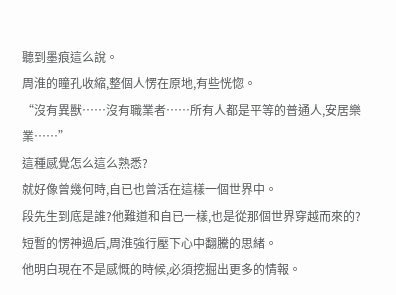聽到墨痕這么說。
周淮的瞳孔收縮,整個人愣在原地,有些恍惚。
“沒有異獸……沒有職業者……所有人都是平等的普通人,安居樂業……”
這種感覺怎么這么熟悉?
就好像曾幾何時,自已也曾活在這樣一個世界中。
段先生到底是誰?他難道和自已一樣,也是從那個世界穿越而來的?
短暫的愣神過后,周淮強行壓下心中翻騰的思緒。
他明白現在不是感慨的時候,必須挖掘出更多的情報。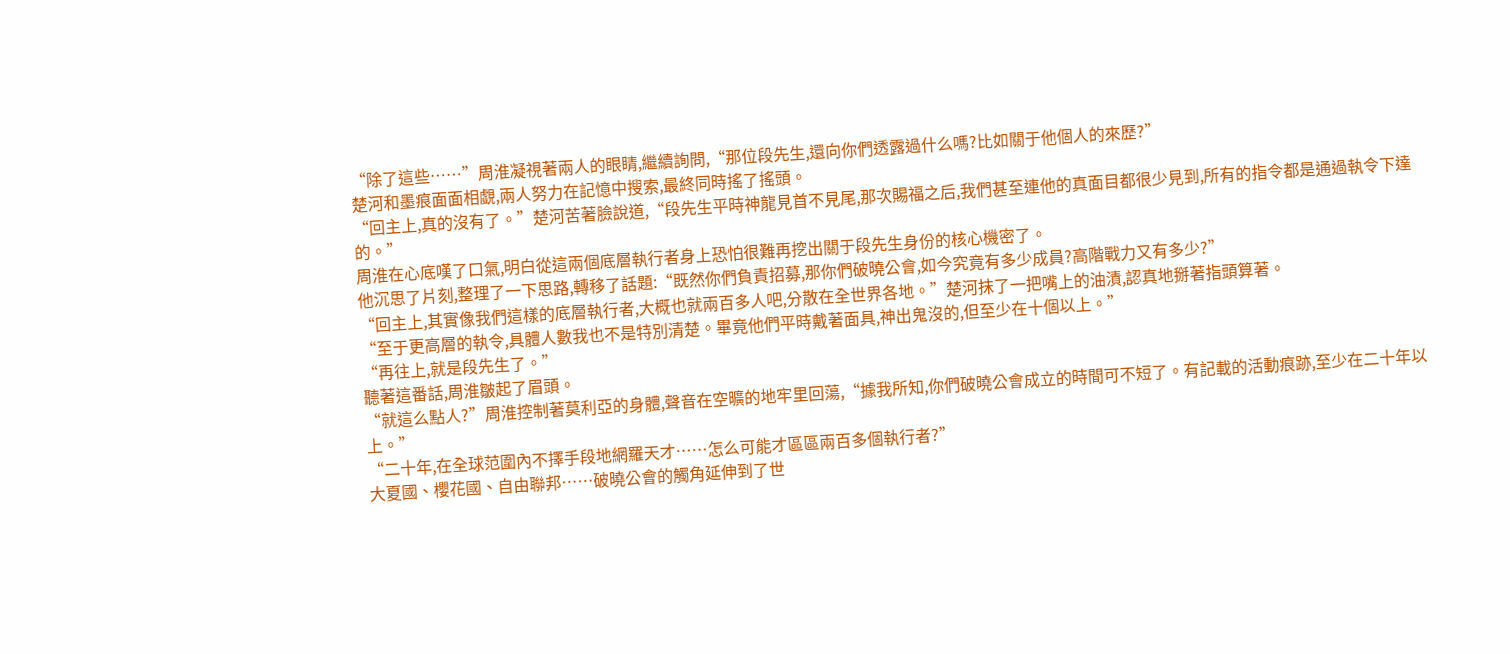“除了這些……”周淮凝視著兩人的眼睛,繼續詢問,“那位段先生,還向你們透露過什么嗎?比如關于他個人的來歷?”
楚河和墨痕面面相覷,兩人努力在記憶中搜索,最終同時搖了搖頭。
“回主上,真的沒有了。”楚河苦著臉說道,“段先生平時神龍見首不見尾,那次賜福之后,我們甚至連他的真面目都很少見到,所有的指令都是通過執令下達的。”
周淮在心底嘆了口氣,明白從這兩個底層執行者身上恐怕很難再挖出關于段先生身份的核心機密了。
他沉思了片刻,整理了一下思路,轉移了話題:“既然你們負責招募,那你們破曉公會,如今究竟有多少成員?高階戰力又有多少?”
“回主上,其實像我們這樣的底層執行者,大概也就兩百多人吧,分散在全世界各地。”楚河抹了一把嘴上的油漬,認真地掰著指頭算著。
“至于更高層的執令,具體人數我也不是特別清楚。畢竟他們平時戴著面具,神出鬼沒的,但至少在十個以上。”
“再往上,就是段先生了。”
聽著這番話,周淮皺起了眉頭。
“就這么點人?”周淮控制著莫利亞的身體,聲音在空曠的地牢里回蕩,“據我所知,你們破曉公會成立的時間可不短了。有記載的活動痕跡,至少在二十年以上。”
“二十年,在全球范圍內不擇手段地網羅天才……怎么可能才區區兩百多個執行者?”
大夏國、櫻花國、自由聯邦……破曉公會的觸角延伸到了世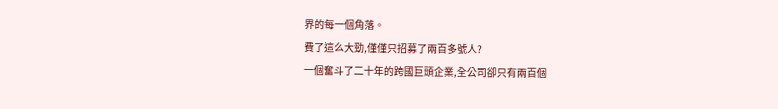界的每一個角落。
費了這么大勁,僅僅只招募了兩百多號人?
一個奮斗了二十年的跨國巨頭企業,全公司卻只有兩百個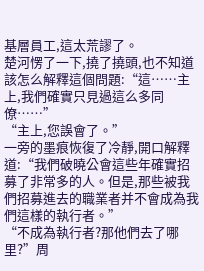基層員工,這太荒謬了。
楚河愣了一下,撓了撓頭,也不知道該怎么解釋這個問題:“這……主上,我們確實只見過這么多同僚……”
“主上,您誤會了。”
一旁的墨痕恢復了冷靜,開口解釋道:“我們破曉公會這些年確實招募了非常多的人。但是,那些被我們招募進去的職業者并不會成為我們這樣的執行者。”
“不成為執行者?那他們去了哪里?”周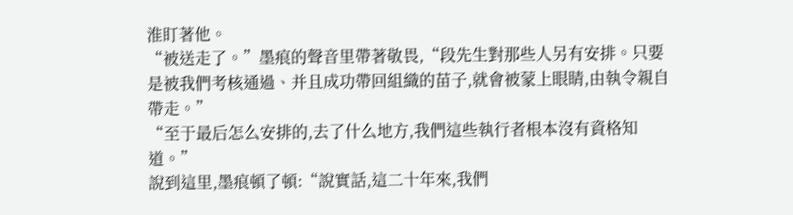淮盯著他。
“被送走了。”墨痕的聲音里帶著敬畏,“段先生對那些人另有安排。只要是被我們考核通過、并且成功帶回組織的苗子,就會被蒙上眼睛,由執令親自帶走。”
“至于最后怎么安排的,去了什么地方,我們這些執行者根本沒有資格知道。”
說到這里,墨痕頓了頓:“說實話,這二十年來,我們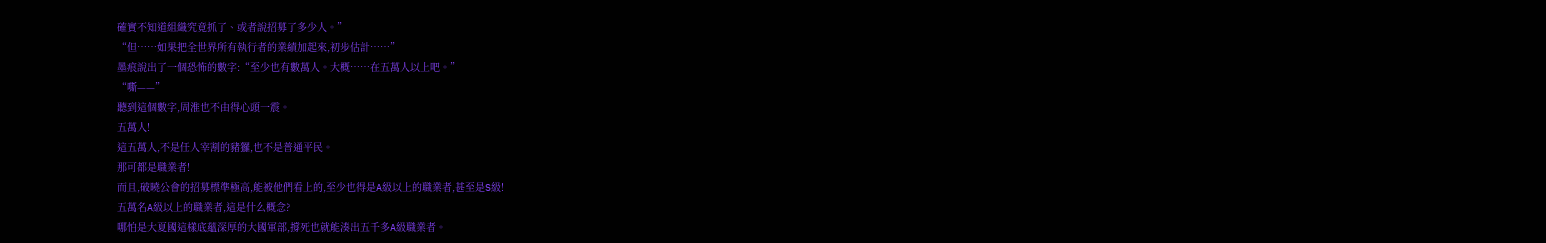確實不知道組織究竟抓了、或者說招募了多少人。”
“但……如果把全世界所有執行者的業績加起來,初步估計……”
墨痕說出了一個恐怖的數字:“至少也有數萬人。大概……在五萬人以上吧。”
“嘶——”
聽到這個數字,周淮也不由得心頭一震。
五萬人!
這五萬人,不是任人宰割的豬玀,也不是普通平民。
那可都是職業者!
而且,破曉公會的招募標準極高,能被他們看上的,至少也得是A級以上的職業者,甚至是S級!
五萬名A級以上的職業者,這是什么概念?
哪怕是大夏國這樣底蘊深厚的大國軍部,撐死也就能湊出五千多A級職業者。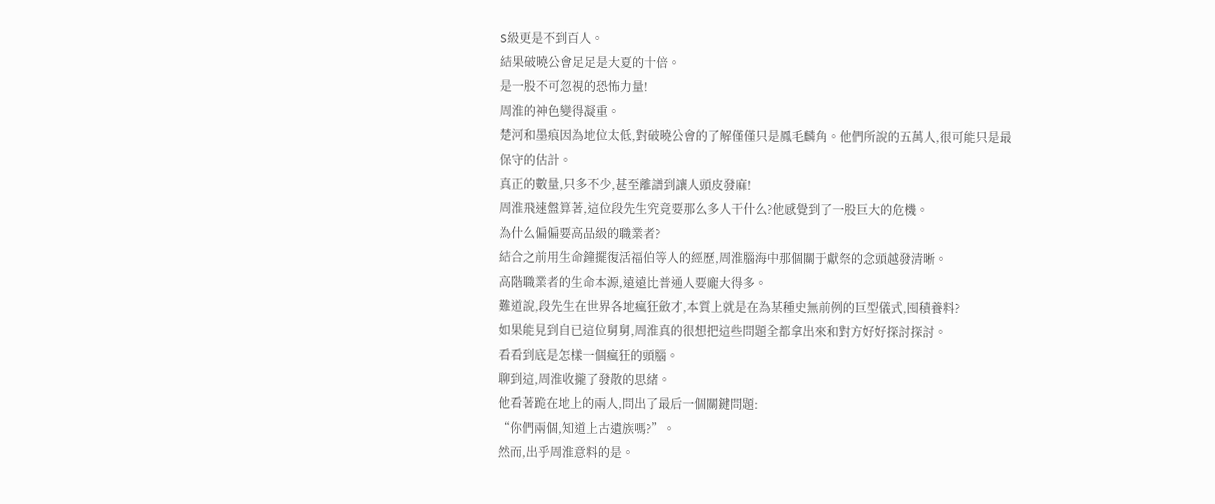S級更是不到百人。
結果破曉公會足足是大夏的十倍。
是一股不可忽視的恐怖力量!
周淮的神色變得凝重。
楚河和墨痕因為地位太低,對破曉公會的了解僅僅只是鳳毛麟角。他們所說的五萬人,很可能只是最保守的估計。
真正的數量,只多不少,甚至離譜到讓人頭皮發麻!
周淮飛速盤算著,這位段先生究竟要那么多人干什么?他感覺到了一股巨大的危機。
為什么偏偏要高品級的職業者?
結合之前用生命鐘擺復活福伯等人的經歷,周淮腦海中那個關于獻祭的念頭越發清晰。
高階職業者的生命本源,遠遠比普通人要龐大得多。
難道說,段先生在世界各地瘋狂斂才,本質上就是在為某種史無前例的巨型儀式,囤積養料?
如果能見到自已這位舅舅,周淮真的很想把這些問題全都拿出來和對方好好探討探討。
看看到底是怎樣一個瘋狂的頭腦。
聊到這,周淮收攏了發散的思緒。
他看著跪在地上的兩人,問出了最后一個關鍵問題:
“你們兩個,知道上古遺族嗎?”。
然而,出乎周淮意料的是。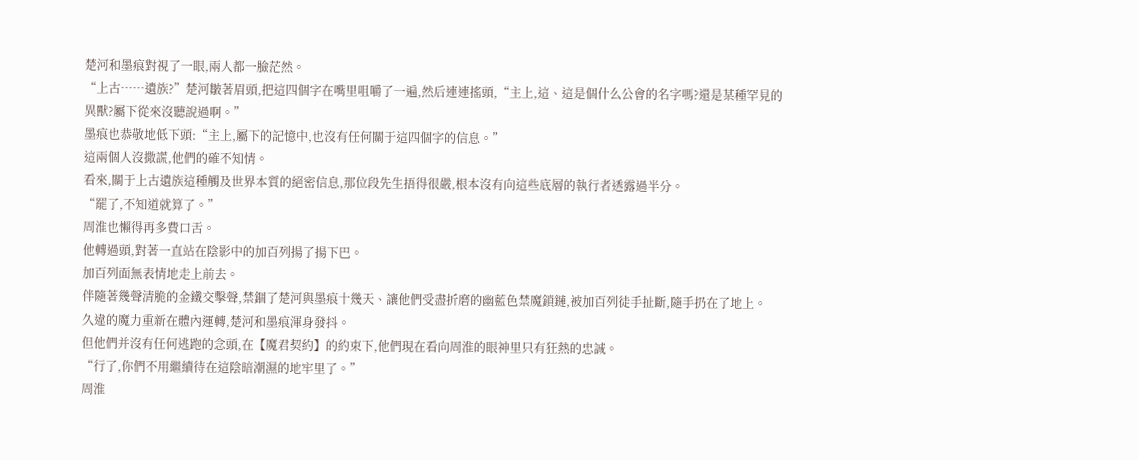楚河和墨痕對視了一眼,兩人都一臉茫然。
“上古……遺族?”楚河皺著眉頭,把這四個字在嘴里咀嚼了一遍,然后連連搖頭,“主上,這、這是個什么公會的名字嗎?還是某種罕見的異獸?屬下從來沒聽說過啊。”
墨痕也恭敬地低下頭:“主上,屬下的記憶中,也沒有任何關于這四個字的信息。”
這兩個人沒撒謊,他們的確不知情。
看來,關于上古遺族這種觸及世界本質的絕密信息,那位段先生捂得很嚴,根本沒有向這些底層的執行者透露過半分。
“罷了,不知道就算了。”
周淮也懶得再多費口舌。
他轉過頭,對著一直站在陰影中的加百列揚了揚下巴。
加百列面無表情地走上前去。
伴隨著幾聲清脆的金鐵交擊聲,禁錮了楚河與墨痕十幾天、讓他們受盡折磨的幽藍色禁魔鎖鏈,被加百列徒手扯斷,隨手扔在了地上。
久違的魔力重新在體內運轉,楚河和墨痕渾身發抖。
但他們并沒有任何逃跑的念頭,在【魔君契約】的約束下,他們現在看向周淮的眼神里只有狂熱的忠誠。
“行了,你們不用繼續待在這陰暗潮濕的地牢里了。”
周淮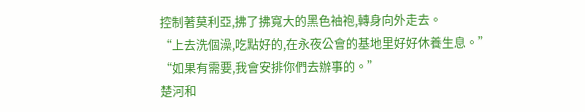控制著莫利亞,拂了拂寬大的黑色袖袍,轉身向外走去。
“上去洗個澡,吃點好的,在永夜公會的基地里好好休養生息。”
“如果有需要,我會安排你們去辦事的。”
楚河和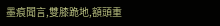墨痕聞言,雙膝跪地,額頭重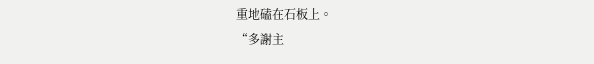重地磕在石板上。
“多謝主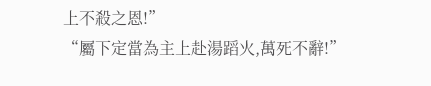上不殺之恩!”
“屬下定當為主上赴湯蹈火,萬死不辭!”